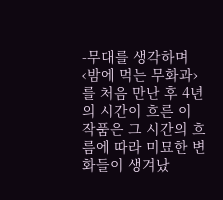-무대를 생각하며
‹밤에 먹는 무화과›를 처음 만난 후 4년의 시간이 흐른 이 작품은 그 시간의 흐름에 따라 미묘한 변화들이 생겨났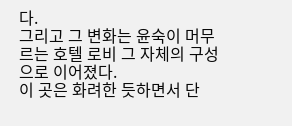다.
그리고 그 변화는 윤숙이 머무르는 호텔 로비 그 자체의 구성으로 이어졌다.
이 곳은 화려한 듯하면서 단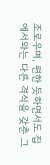조로우며, 편한 듯하면서도 집에서와는 다른 격식을 갖춘 그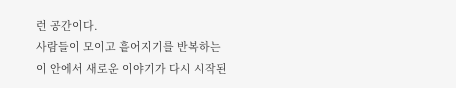런 공간이다.
사람들이 모이고 흩어지기를 반복하는 이 안에서 새로운 이야기가 다시 시작된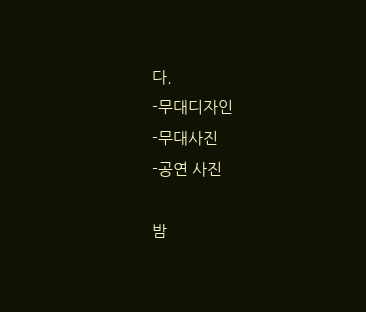다.
-무대디자인
-무대사진
-공연 사진

밤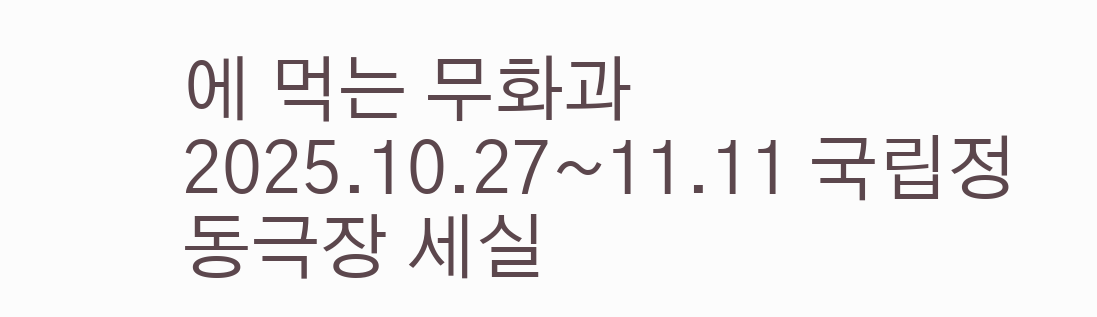에 먹는 무화과
2025.10.27~11.11 국립정동극장 세실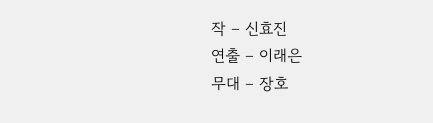작 – 신효진
연출 – 이래은
무대 – 장호